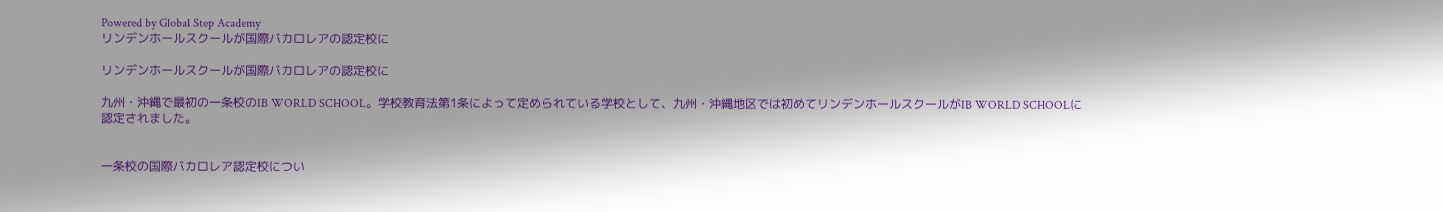Powered by Global Step Academy
リンデンホールスクールが国際バカロレアの認定校に

リンデンホールスクールが国際バカロレアの認定校に

九州・沖縄で最初の一条校のIB WORLD SCHOOL。学校教育法第1条によって定められている学校として、九州・沖縄地区では初めてリンデンホールスクールがIB WORLD SCHOOLに認定されました。


一条校の国際バカロレア認定校につい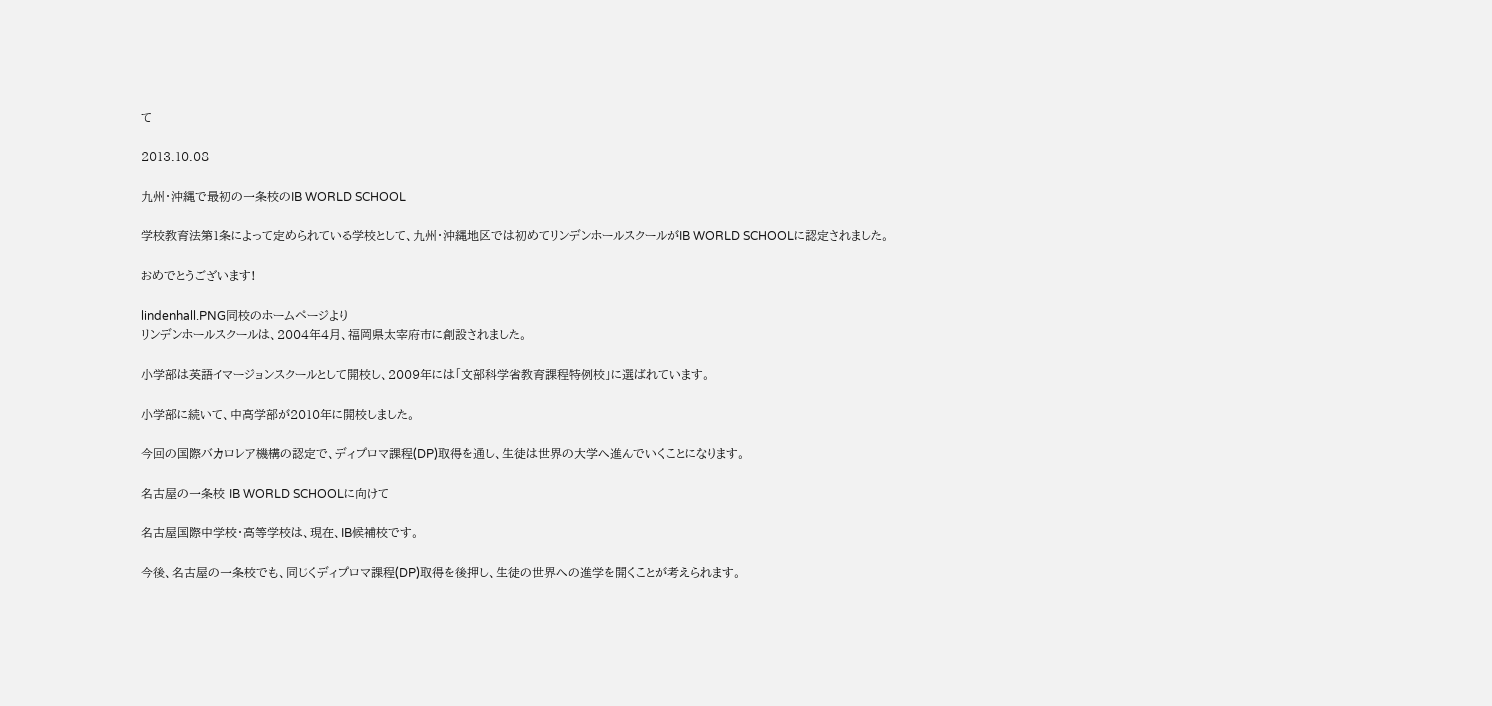て

2013.10.08

九州・沖縄で最初の一条校のIB WORLD SCHOOL

学校教育法第1条によって定められている学校として、九州・沖縄地区では初めてリンデンホールスクールがIB WORLD SCHOOLに認定されました。

おめでとうございます!

lindenhall.PNG同校のホームページより
リンデンホールスクールは、2004年4月、福岡県太宰府市に創設されました。

小学部は英語イマージョンスクールとして開校し、2009年には「文部科学省教育課程特例校」に選ばれています。

小学部に続いて、中高学部が2010年に開校しました。

今回の国際バカロレア機構の認定で、ディプロマ課程(DP)取得を通し、生徒は世界の大学へ進んでいくことになります。

名古屋の一条校 IB WORLD SCHOOLに向けて

名古屋国際中学校・高等学校は、現在、IB候補校です。

今後、名古屋の一条校でも、同じくディプロマ課程(DP)取得を後押し、生徒の世界への進学を開くことが考えられます。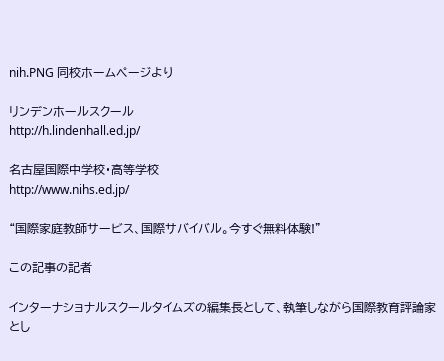nih.PNG 同校ホームページより

リンデンホールスクール
http://h.lindenhall.ed.jp/

名古屋国際中学校・高等学校
http://www.nihs.ed.jp/

“国際家庭教師サービス、国際サバイバル。今すぐ無料体験!”

この記事の記者

インターナショナルスクールタイムズの編集長として、執筆しながら国際教育評論家とし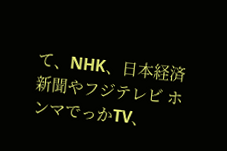て、NHK、日本経済新聞やフジテレビ ホンマでっかTV、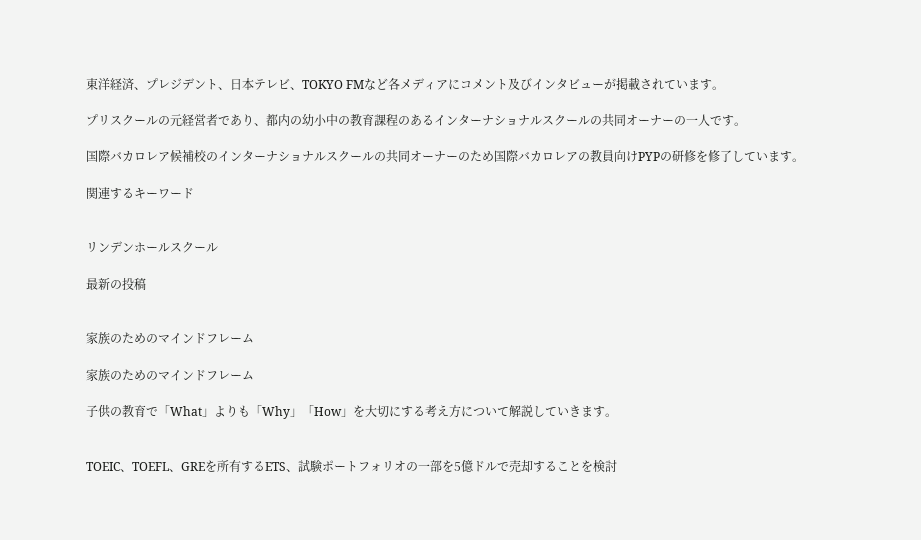東洋経済、プレジデント、日本テレビ、TOKYO FMなど各メディアにコメント及びインタビューが掲載されています。

プリスクールの元経営者であり、都内の幼小中の教育課程のあるインターナショナルスクールの共同オーナーの一人です。

国際バカロレア候補校のインターナショナルスクールの共同オーナーのため国際バカロレアの教員向けPYPの研修を修了しています。

関連するキーワード


リンデンホールスクール

最新の投稿


家族のためのマインドフレーム

家族のためのマインドフレーム

子供の教育で「What」よりも「Why」「How」を大切にする考え方について解説していきます。


TOEIC、TOEFL、GREを所有するETS、試験ポートフォリオの一部を5億ドルで売却することを検討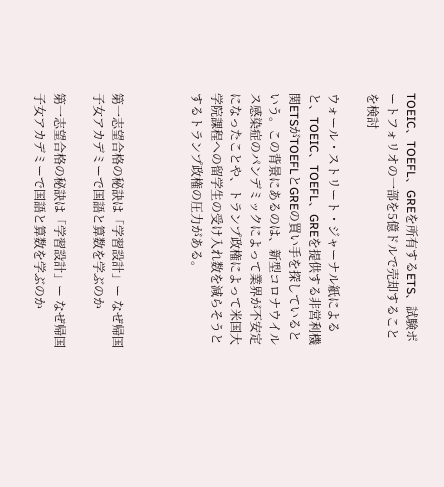TOEIC、TOEFL、GREを所有するETS、試験ポートフォリオの一部を5億ドルで売却することを検討

ウォール・ストリート・ジャーナル紙によると、TOEIC、TOEFL、GREを提供する非営利機関ETSがTOEFLとGREの買い手を探しているという。この背景にあるのは、新型コロナウイルス感染症のパンデミックによって業界が不安定になったことや、トランプ政権によって米国大学院課程への留学生の受け入れ数を減らそうとするトランプ政権の圧力がある。



第一志望合格の秘訣は「学習設計」ー なぜ帰国子女アカデミーで国語と算数を学ぶのか

第一志望合格の秘訣は「学習設計」ー なぜ帰国子女アカデミーで国語と算数を学ぶのか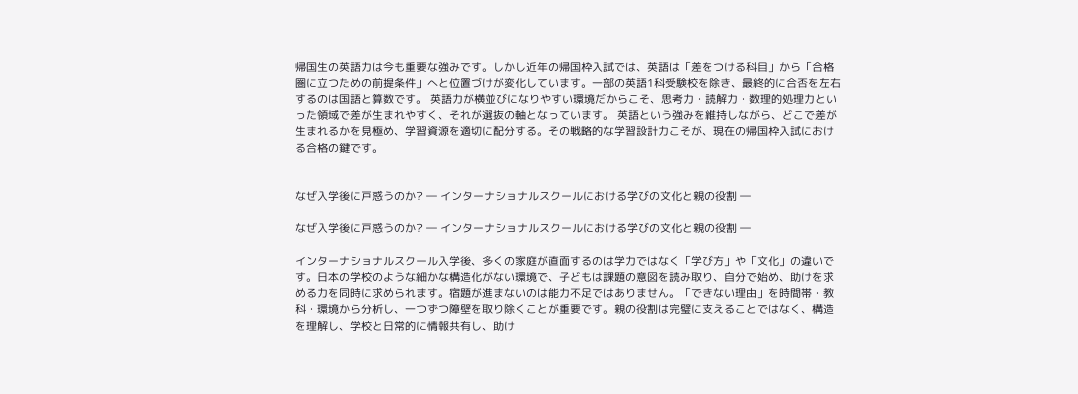帰国生の英語力は今も重要な強みです。しかし近年の帰国枠入試では、英語は「差をつける科目」から「合格圏に立つための前提条件」へと位置づけが変化しています。一部の英語1科受験校を除き、最終的に合否を左右するのは国語と算数です。 英語力が横並びになりやすい環境だからこそ、思考力・読解力・数理的処理力といった領域で差が生まれやすく、それが選抜の軸となっています。 英語という強みを維持しながら、どこで差が生まれるかを見極め、学習資源を適切に配分する。その戦略的な学習設計力こそが、現在の帰国枠入試における合格の鍵です。


なぜ入学後に戸惑うのか? ― インターナショナルスクールにおける学びの文化と親の役割 ―

なぜ入学後に戸惑うのか? ― インターナショナルスクールにおける学びの文化と親の役割 ―

インターナショナルスクール入学後、多くの家庭が直面するのは学力ではなく「学び方」や「文化」の違いです。日本の学校のような細かな構造化がない環境で、子どもは課題の意図を読み取り、自分で始め、助けを求める力を同時に求められます。宿題が進まないのは能力不足ではありません。「できない理由」を時間帯・教科・環境から分析し、一つずつ障壁を取り除くことが重要です。親の役割は完璧に支えることではなく、構造を理解し、学校と日常的に情報共有し、助け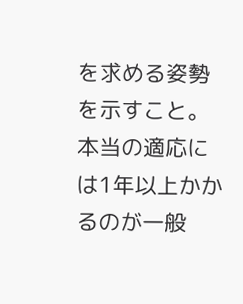を求める姿勢を示すこと。本当の適応には1年以上かかるのが一般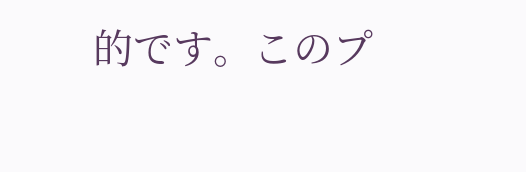的です。このプ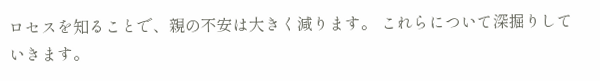ロセスを知ることで、親の不安は大きく減ります。 これらについて深掘りしていきます。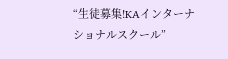“生徒募集!KAインターナショナルスクール”